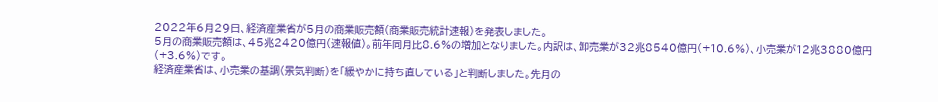2022年6月29日、経済産業省が5月の商業販売額(商業販売統計速報)を発表しました。
5月の商業販売額は、45兆2420億円(速報値)。前年同月比8.6%の増加となりました。内訳は、卸売業が32兆8540億円(+10.6%)、小売業が12兆3880億円(+3.6%)です。
経済産業省は、小売業の基調(景気判断)を「緩やかに持ち直している」と判断しました。先月の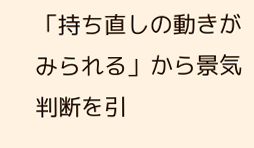「持ち直しの動きがみられる」から景気判断を引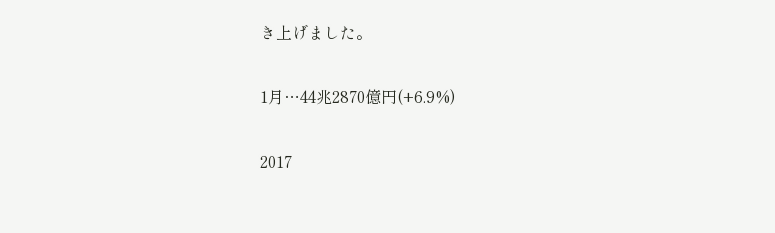き上げました。

1月…44兆2870億円(+6.9%)

2017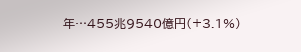年…455兆9540億円(+3.1%)